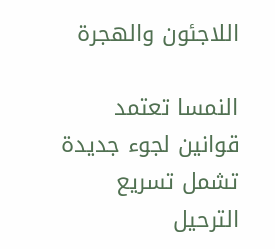اللاجئون والهجرة

النمسا تعتمد قوانين لجوء جديدة تشمل تسريع الترحيل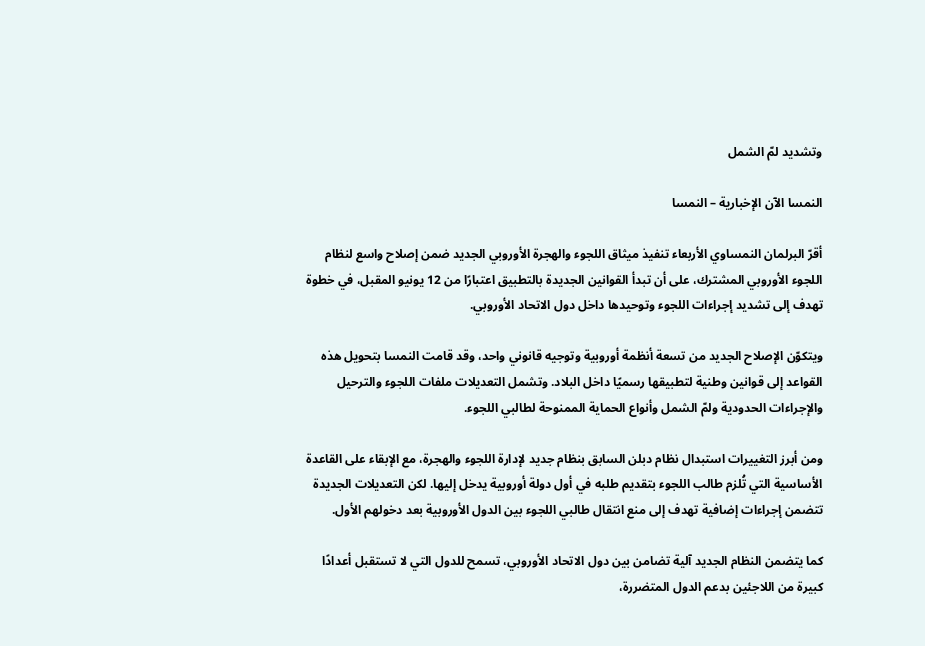وتشديد لمّ الشمل

النمسا الآن الإخبارية – النمسا

أقرّ البرلمان النمساوي الأربعاء تنفيذ ميثاق اللجوء والهجرة الأوروبي الجديد ضمن إصلاح واسع لنظام اللجوء الأوروبي المشترك، على أن تبدأ القوانين الجديدة بالتطبيق اعتبارًا من 12 يونيو المقبل، في خطوة تهدف إلى تشديد إجراءات اللجوء وتوحيدها داخل دول الاتحاد الأوروبي.

ويتكوّن الإصلاح الجديد من تسعة أنظمة أوروبية وتوجيه قانوني واحد، وقد قامت النمسا بتحويل هذه القواعد إلى قوانين وطنية لتطبيقها رسميًا داخل البلاد. وتشمل التعديلات ملفات اللجوء والترحيل والإجراءات الحدودية ولمّ الشمل وأنواع الحماية الممنوحة لطالبي اللجوء.

ومن أبرز التغييرات استبدال نظام دبلن السابق بنظام جديد لإدارة اللجوء والهجرة، مع الإبقاء على القاعدة الأساسية التي تُلزم طالب اللجوء بتقديم طلبه في أول دولة أوروبية يدخل إليها. لكن التعديلات الجديدة تتضمن إجراءات إضافية تهدف إلى منع انتقال طالبي اللجوء بين الدول الأوروبية بعد دخولهم الأول.

كما يتضمن النظام الجديد آلية تضامن بين دول الاتحاد الأوروبي، تسمح للدول التي لا تستقبل أعدادًا كبيرة من اللاجئين بدعم الدول المتضررة،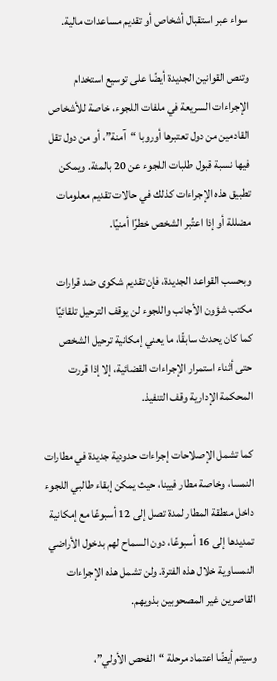سواء عبر استقبال أشخاص أو تقديم مساعدات مالية.

وتنص القوانين الجديدة أيضًا على توسيع استخدام الإجراءات السريعة في ملفات اللجوء، خاصة للأشخاص القادمين من دول تعتبرها أوروبا “آمنة”، أو من دول تقل فيها نسبة قبول طلبات اللجوء عن 20 بالمئة. ويمكن تطبيق هذه الإجراءات كذلك في حالات تقديم معلومات مضللة أو إذا اعتُبر الشخص خطرًا أمنيًا.

وبحسب القواعد الجديدة، فإن تقديم شكوى ضد قرارات مكتب شؤون الأجانب واللجوء لن يوقف الترحيل تلقائيًا كما كان يحدث سابقًا، ما يعني إمكانية ترحيل الشخص حتى أثناء استمرار الإجراءات القضائية، إلا إذا قررت المحكمة الإدارية وقف التنفيذ.

كما تشمل الإصلاحات إجراءات حدودية جديدة في مطارات النمسا، وخاصة مطار فيينا، حيث يمكن إبقاء طالبي اللجوء داخل منطقة المطار لمدة تصل إلى 12 أسبوعًا مع إمكانية تمديدها إلى 16 أسبوعًا، دون السماح لهم بدخول الأراضي النمساوية خلال هذه الفترة. ولن تشمل هذه الإجراءات القاصرين غير المصحوبين بذويهم.

وسيتم أيضًا اعتماد مرحلة “الفحص الأولي”،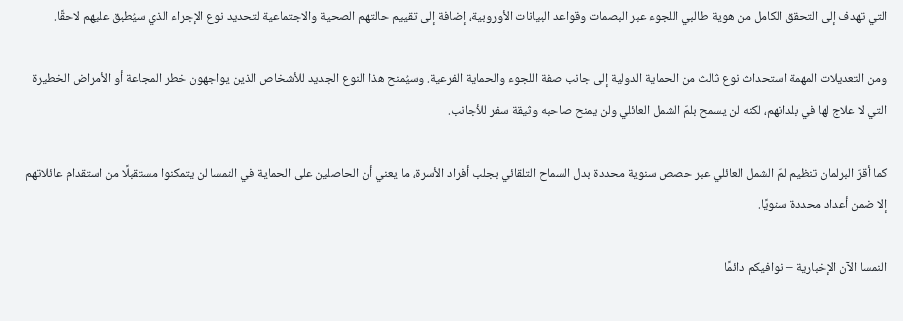التي تهدف إلى التحقق الكامل من هوية طالبي اللجوء عبر البصمات وقواعد البيانات الأوروبية، إضافة إلى تقييم حالتهم الصحية والاجتماعية لتحديد نوع الإجراء الذي سيُطبق عليهم لاحقًا.

ومن التعديلات المهمة استحداث نوع ثالث من الحماية الدولية إلى جانب صفة اللجوء والحماية الفرعية. وسيُمنح هذا النوع الجديد للأشخاص الذين يواجهون خطر المجاعة أو الأمراض الخطيرة التي لا علاج لها في بلدانهم، لكنه لن يسمح بلمّ الشمل العائلي ولن يمنح صاحبه وثيقة سفر للأجانب.

كما أقرّ البرلمان تنظيم لمّ الشمل العائلي عبر حصص سنوية محددة بدل السماح التلقائي بجلب أفراد الأسرة، ما يعني أن الحاصلين على الحماية في النمسا لن يتمكنوا مستقبلًا من استقدام عائلاتهم إلا ضمن أعداد محددة سنويًا.

النمسا الآن الإخبارية – نوافيكم دائمًا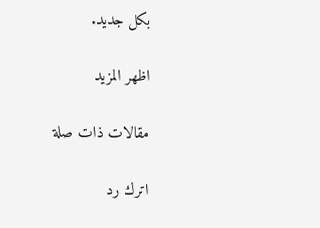بكل جديد.

اظهر المزيد

مقالات ذات صلة

اترك رد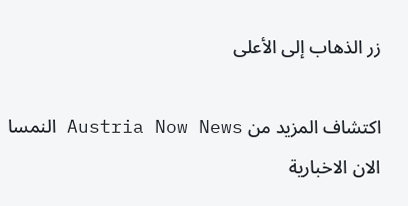زر الذهاب إلى الأعلى

اكتشاف المزيد من Austria Now News النمسا الان الاخبارية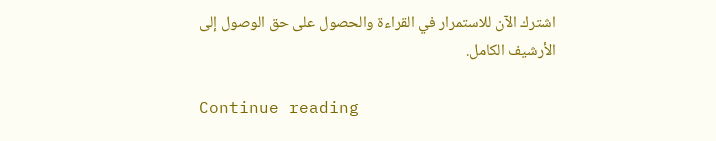اشترك الآن للاستمرار في القراءة والحصول على حق الوصول إلى الأرشيف الكامل.

Continue reading